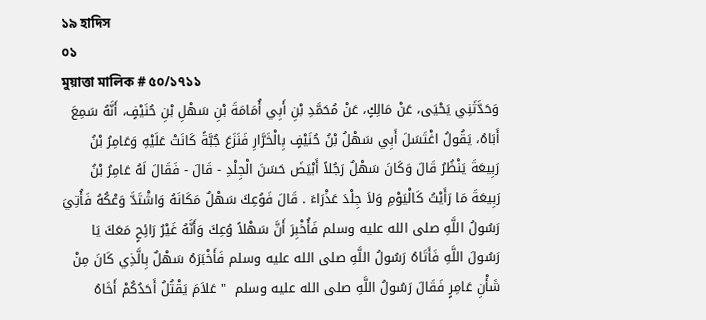১৯ হাদিস
০১
মুয়াত্তা মালিক # ৫০/১৭১১
وَحَدَّثَنِي يَحْيَى، عَنْ مَالِكٍ، عَنْ مُحَمَّدِ بْنِ أَبِي أُمَامَةَ بْنِ سَهْلِ بْنِ حُنَيْفٍ، أَنَّهُ سَمِعَ أَبَاهُ، يَقُولُ اغْتَسَلَ أَبِي سَهْلُ بْنُ حُنَيْفٍ بِالْخَرَّارِ فَنَزَعَ جُبَّةً كَانَتْ عَلَيْهِ وَعَامِرُ بْنُ رَبِيعَةَ يَنْظُرُ قَالَ وَكَانَ سَهْلٌ رَجُلاً أَبْيَضَ حَسَنَ الْجِلْدِ - قَالَ - فَقَالَ لَهُ عَامِرُ بْنُ رَبِيعَةَ مَا رَأَيْتُ كَالْيَوْمِ وَلاَ جِلْدَ عَذْرَاءَ . قَالَ فَوُعِكَ سَهْلٌ مَكَانَهُ وَاشْتَدَّ وَعْكُهُ فَأُتِيَ رَسُولُ اللَّهِ صلى الله عليه وسلم فَأُخْبِرَ أَنَّ سَهْلاً وُعِكَ وَأَنَّهُ غَيْرُ رَائِحٍ مَعَكَ يَا رَسُولَ اللَّهِ فَأَتَاهُ رَسُولُ اللَّهِ صلى الله عليه وسلم فَأَخْبَرَهُ سَهْلٌ بِالَّذِي كَانَ مِنْ شَأْنِ عَامِرٍ فَقَالَ رَسُولُ اللَّهِ صلى الله عليه وسلم  " عَلاَمَ يَقْتُلُ أَحَدُكُمْ أَخَاهُ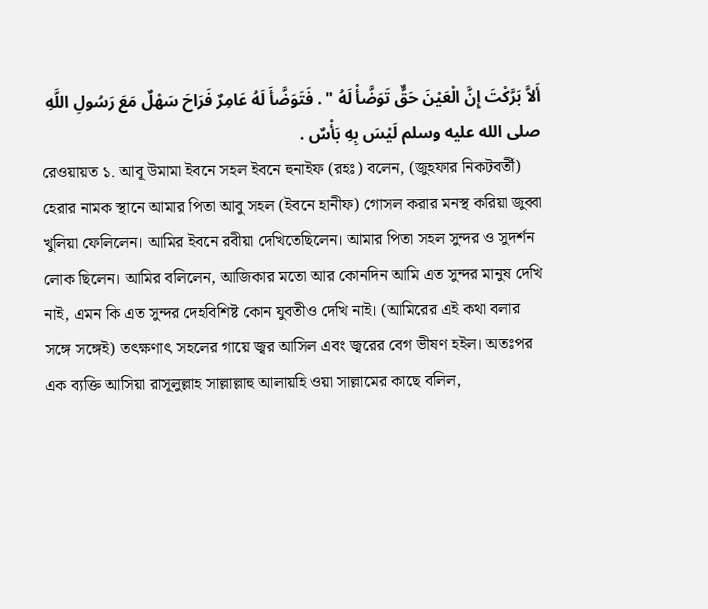أَلاَّ بَرَّكْتَ إِنَّ الْعَيْنَ حَقٌّ تَوَضَّأْ لَهُ " . فَتَوَضَّأَ لَهُ عَامِرٌ فَرَاحَ سَهْلٌ مَعَ رَسُولِ اللَّهِ صلى الله عليه وسلم لَيْسَ بِهِ بَأْسٌ .
রেওয়ায়ত ১. আবূ উমামা ইবনে সহল ইবনে হুনাইফ (রহঃ) বলেন, (জুহফার নিকটবর্তী) হেরার নামক স্থানে আমার পিতা আবু সহল (ইবনে হানীফ) গোসল করার মনস্থ করিয়া জুব্বা খুলিয়া ফেলিলেন। আমির ইবনে রবীয়া দেখিতেছিলেন। আমার পিতা সহল সুন্দর ও সুদর্শন লোক ছিলেন। আমির বলিলেন, আজিকার মতো আর কোনদিন আমি এত সুন্দর মানুষ দেখি নাই, এমন কি এত সুন্দর দেহবিশিষ্ট কোন যুবতীও দেখি নাই। (আমিরের এই কথা বলার সঙ্গে সঙ্গেই) তৎক্ষণাৎ সহলের গায়ে জ্বর আসিল এবং জ্বরের বেগ ভীষণ হইল। অতঃপর এক ব্যক্তি আসিয়া রাসূলুল্লাহ সাল্লাল্লাহু আলায়হি ওয়া সাল্লামের কাছে বলিল,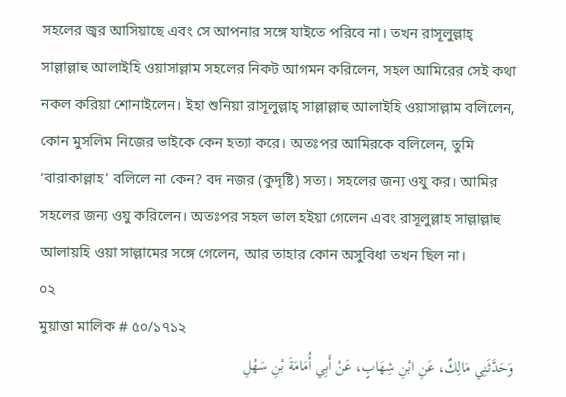সহলের জ্বর আসিয়াছে এবং সে আপনার সঙ্গে যাইতে পরিবে না। তখন রাসূলুল্লাহ্ সাল্লাল্লাহু আলাইহি ওয়াসাল্লাম সহলের নিকট আগমন করিলেন, সহল আমিরের সেই কথা নকল করিয়া শোনাইলেন। ইহা শুনিয়া রাসূলুল্লাহ্ সাল্লাল্লাহু আলাইহি ওয়াসাল্লাম বলিলেন, কোন মুসলিম নিজের ভাইকে কেন হত্যা করে। অতঃপর আমিরকে বলিলেন, তুমি ‘বারাকাল্লাহ’ বলিলে না কেন? বদ নজর (কুদৃষ্টি) সত্য। সহলের জন্য ওযু কর। আমির সহলের জন্য ওযু করিলেন। অতঃপর সহল ভাল হইয়া গেলেন এবং রাসূলুল্লাহ সাল্লাল্লাহু আলায়হি ওয়া সাল্লামের সঙ্গে গেলেন, আর তাহার কোন অসুবিধা তখন ছিল না।
০২
মুয়াত্তা মালিক # ৫০/১৭১২
وَحَدَّثَنِي مَالِكٌ، عَنِ ابْنِ شِهَابٍ، عَنْ أَبِي أُمَامَةَ بْنِ سَهْلِ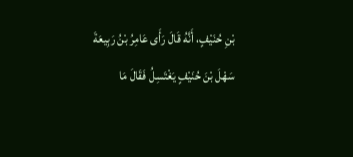بْنِ حُنَيْفٍ، أَنَّهُ قَالَ رَأَى عَامِرُ بْنُ رَبِيعَةَ سَهْلَ بْنَ حُنَيْفٍ يَغْتَسِلُ فَقَالَ مَا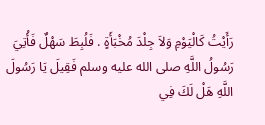رَأَيْتُ كَالْيَوْمِ وَلاَ جِلْدَ مُخْبَأَةٍ . فَلُبِطَ سَهْلٌ فَأُتِيَ رَسُولُ اللَّهِ صلى الله عليه وسلم فَقِيلَ يَا رَسُولَ اللَّهِ هَلْ لَكَ فِي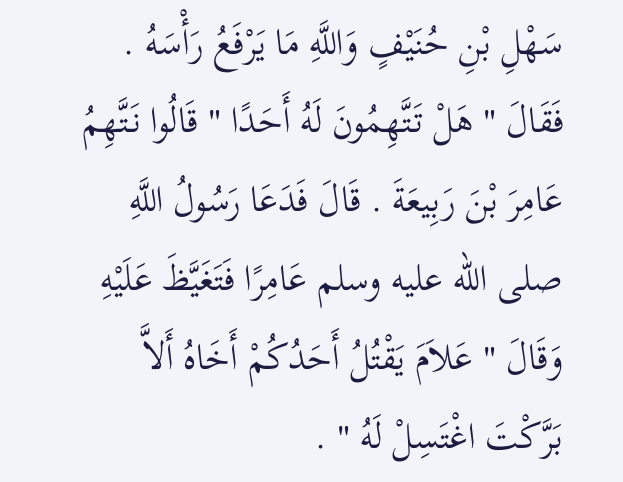سَهْلِ بْنِ حُنَيْفٍ وَاللَّهِ مَا يَرْفَعُ رَأْسَهُ . فَقَالَ " هَلْ تَتَّهِمُونَ لَهُ أَحَدًا " قَالُوا نَتَّهِمُ عَامِرَ بْنَ رَبِيعَةَ . قَالَ فَدَعَا رَسُولُ اللَّهِ صلى الله عليه وسلم عَامِرًا فَتَغَيَّظَ عَلَيْهِ وَقَالَ " عَلاَمَ يَقْتُلُ أَحَدُكُمْ أَخَاهُ أَلاَّ بَرَّكْتَ اغْتَسِلْ لَهُ " .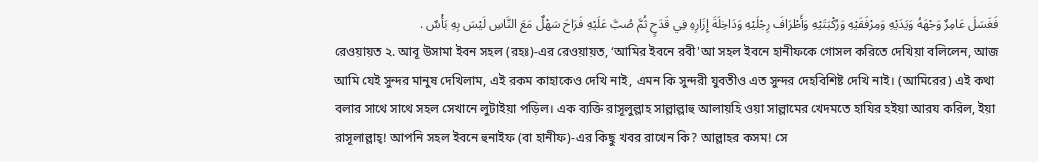فَغَسَلَ عَامِرٌ وَجْهَهُ وَيَدَيْهِ وَمِرْفَقَيْهِ وَرُكْبَتَيْهِ وَأَطْرَافَ رِجْلَيْهِ وَدَاخِلَةَ إِزَارِهِ فِي قَدَحٍ ثُمَّ صُبَّ عَلَيْهِ فَرَاحَ سَهْلٌ مَعَ النَّاسِ لَيْسَ بِهِ بَأْسٌ .
রেওয়ায়ত ২. আবূ উসামা ইবন সহল (রহঃ)-এর রেওয়ায়ত, ‘আমির ইবনে রবী'আ সহল ইবনে হানীফকে গোসল করিতে দেখিয়া বলিলেন, আজ আমি যেই সুন্দর মানুষ দেখিলাম, এই রকম কাহাকেও দেখি নাই, এমন কি সুন্দরী যুবতীও এত সুন্দর দেহবিশিষ্ট দেখি নাই। (আমিরের) এই কথা বলার সাথে সাথে সহল সেখানে লুটাইয়া পড়িল। এক ব্যক্তি রাসূলুল্লাহ সাল্লাল্লাহু আলায়হি ওয়া সাল্লামের খেদমতে হাযির হইয়া আরয করিল, ইয়া রাসূলাল্লাহ্! আপনি সহল ইবনে হুনাইফ (বা হানীফ)-এর কিছু খবর রাখেন কি? আল্লাহর কসম! সে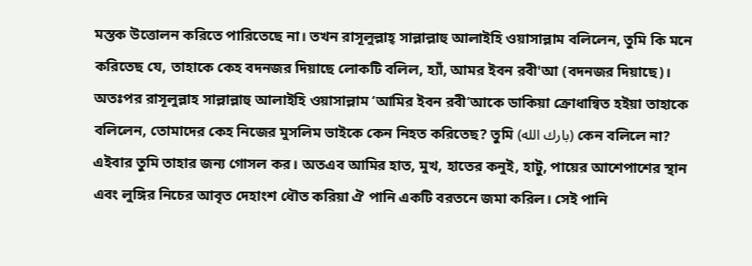মস্তক উত্তোলন করিতে পারিতেছে না। তখন রাসূলুল্লাহ্ সাল্লাল্লাহু আলাইহি ওয়াসাল্লাম বলিলেন, তুমি কি মনে করিতেছ যে, তাহাকে কেহ বদনজর দিয়াছে লোকটি বলিল, হ্যাঁ, আমর ইবন রবী'আ (বদনজর দিয়াছে)। অতঃপর রাসূলুল্লাহ সাল্লাল্লাহু আলাইহি ওয়াসাল্লাম ‘আমির ইবন রবী’আকে ডাকিয়া ক্রোধান্বিত হইয়া তাহাকে বলিলেন, তোমাদের কেহ নিজের মুসলিম ভাইকে কেন নিহত করিতেছ? তুমি (بارك الله) কেন বলিলে না? এইবার তুমি তাহার জন্য গোসল কর। অতএব আমির হাত, মুখ, হাতের কনুই, হাটু, পায়ের আশেপাশের স্থান এবং লুঙ্গির নিচের আবৃত দেহাংশ ধৌত করিয়া ঐ পানি একটি বরতনে জমা করিল। সেই পানি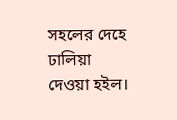সহলের দেহে ঢালিয়া দেওয়া হইল।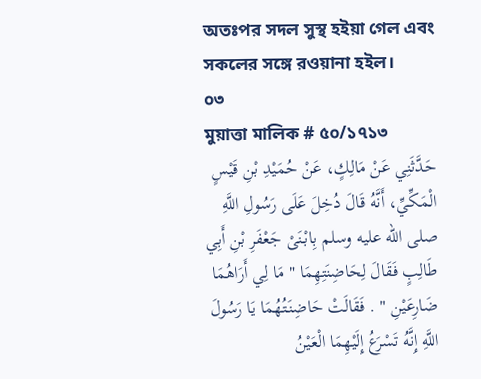অতঃপর সদল সুস্থ হইয়া গেল এবং সকলের সঙ্গে রওয়ানা হইল।
০৩
মুয়াত্তা মালিক # ৫০/১৭১৩
حَدَّثَنِي عَنْ مَالِكٍ، عَنْ حُمَيْدِ بْنِ قَيْسٍ الْمَكِّيِّ، أَنَّهُ قَالَ دُخِلَ عَلَى رَسُولِ اللَّهِ صلى الله عليه وسلم بِابْنَىْ جَعْفَرِ بْنِ أَبِي طَالِبٍ فَقَالَ لِحَاضِنَتِهِمَا " مَا لِي أَرَاهُمَا ضَارِعَيْنِ " . فَقَالَتْ حَاضِنَتُهُمَا يَا رَسُولَ اللَّهِ إِنَّهُ تَسْرَعُ إِلَيْهِمَا الْعَيْنُ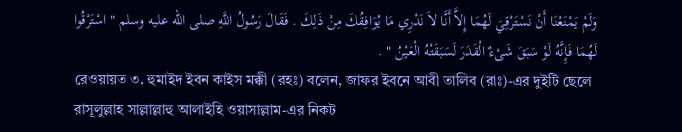وَلَمْ يَمْنَعْنَا أَنْ نَسْتَرْقِيَ لَهُمَا إِلاَّ أَنَّا لاَ نَدْرِي مَا يُوَافِقُكَ مِنْ ذَلِكَ . فَقَالَ رَسُولُ اللَّهِ صلى الله عليه وسلم " اسْتَرْقُوا لَهُمَا فَإِنَّهُ لَوْ سَبَقَ شَىْءٌ الْقَدَرَ لَسَبَقَتْهُ الْعَيْنُ " .
রেওয়ায়ত ৩. হুমাইদ ইবন কাইস মক্কী (রহঃ) বলেন, জাফর ইবনে আবী তালিব (রাঃ)-এর দুইটি ছেলে রাসূলুল্লাহ সাল্লাল্লাহু আলাইহি ওয়াসাল্লাম-এর নিকট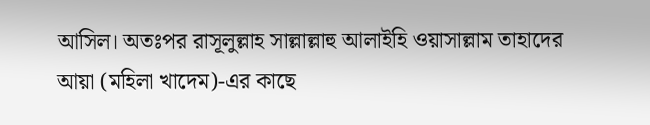আসিল। অতঃপর রাসূলুল্লাহ সাল্লাল্লাহু আলাইহি ওয়াসাল্লাম তাহাদের আয়া (মহিলা খাদেম)-এর কাছে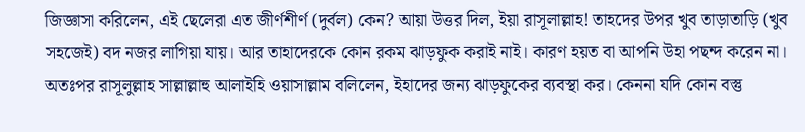জিজ্ঞাসা করিলেন, এই ছেলেরা এত জীর্ণশীর্ণ (দুর্বল) কেন? আয়া উত্তর দিল, ইয়া রাসূলাল্লাহ! তাহদের উপর খুব তাড়াতাড়ি (খুব সহজেই) বদ নজর লাগিয়া যায়। আর তাহাদেরকে কোন রকম ঝাড়ফুক করাই নাই। কারণ হয়ত বা আপনি উহা পছন্দ করেন না। অতঃপর রাসূলুল্লাহ সাল্লাল্লাহু আলাইহি ওয়াসাল্লাম বলিলেন, ইহাদের জন্য ঝাড়ফুকের ব্যবস্থা কর। কেননা যদি কোন বস্তু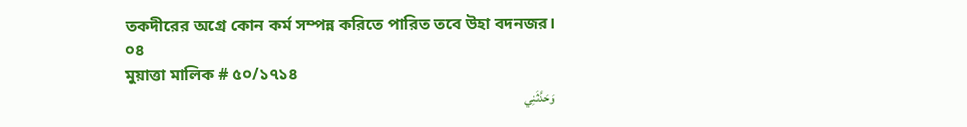তকদীরের অগ্ৰে কোন কর্ম সম্পন্ন করিতে পারিত তবে উহা বদনজর।
০৪
মুয়াত্তা মালিক # ৫০/১৭১৪
وَحَدَّثَنِي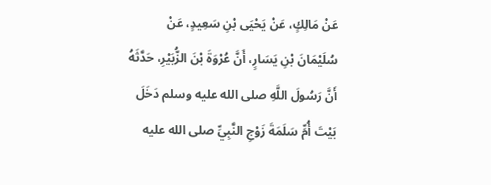عَنْ مَالِكٍ، عَنْ يَحْيَى بْنِ سَعِيدٍ، عَنْ سُلَيْمَانَ بْنِ يَسَارٍ، أَنَّ عُرْوَةَ بْنَ الزُّبَيْرِ، حَدَّثَهُ أَنَّ رَسُولَ اللَّهِ صلى الله عليه وسلم دَخَلَ بَيْتَ أُمِّ سَلَمَةَ زَوْجِ النَّبِيِّ صلى الله عليه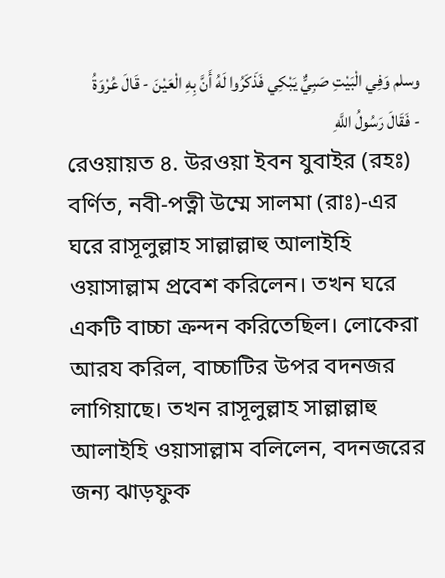وسلم وَفِي الْبَيْتِ صَبِيٌّ يَبْكِي فَذَكَرُوا لَهُ أَنَّ بِهِ الْعَيْنَ - قَالَ عُرْوَةُ - فَقَالَ رَسُولُ اللَّهِ
রেওয়ায়ত ৪. উরওয়া ইবন যুবাইর (রহঃ) বর্ণিত, নবী-পত্নী উম্মে সালমা (রাঃ)-এর ঘরে রাসূলুল্লাহ সাল্লাল্লাহু আলাইহি ওয়াসাল্লাম প্রবেশ করিলেন। তখন ঘরে একটি বাচ্চা ক্ৰন্দন করিতেছিল। লোকেরা আরয করিল, বাচ্চাটির উপর বদনজর লাগিয়াছে। তখন রাসূলুল্লাহ সাল্লাল্লাহু আলাইহি ওয়াসাল্লাম বলিলেন, বদনজরের জন্য ঝাড়ফুক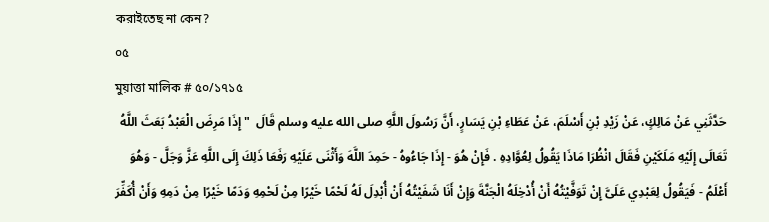করাইতেছ না কেন?
০৫
মুয়াত্তা মালিক # ৫০/১৭১৫
حَدَّثَنِي عَنْ مَالِكٍ، عَنْ زَيْدِ بْنِ أَسْلَمَ، عَنْ عَطَاءِ بْنِ يَسَارٍ، أَنَّ رَسُولَ اللَّهِ صلى الله عليه وسلم قَالَ  " إِذَا مَرِضَ الْعَبْدُ بَعَثَ اللَّهُ تَعَالَى إِلَيْهِ مَلَكَيْنِ فَقَالَ انْظُرَا مَاذَا يَقُولُ لِعُوَّادِهِ . فَإِنْ هُوَ - إِذَا جَاءُوهُ - حَمِدَ اللَّهَ وَأَثْنَى عَلَيْهِ رَفَعَا ذَلِكَ إِلَى اللَّهِ عَزَّ وَجَلَّ - وَهُوَ أَعْلَمُ - فَيَقُولُ لِعَبْدِي عَلَىَّ إِنْ تَوَفَّيْتُهُ أَنْ أُدْخِلَهُ الْجَنَّةَ وَإِنْ أَنَا شَفَيْتُهُ أَنْ أُبْدِلَ لَهُ لَحْمًا خَيْرًا مِنْ لَحْمِهِ وَدَمًا خَيْرًا مِنْ دَمِهِ وَأَنْ أُكَفِّرَ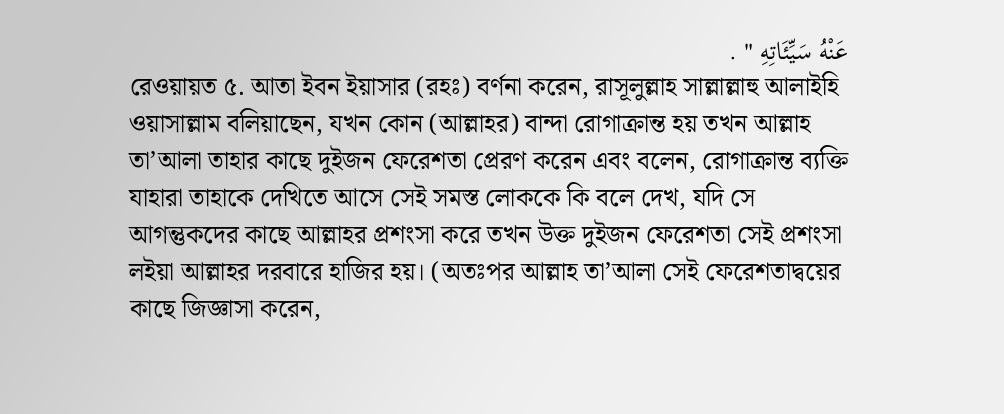عَنْهُ سَيِّئَاتِهِ " .
রেওয়ায়ত ৫. আতা ইবন ইয়াসার (রহঃ) বর্ণনা করেন, রাসূলুল্লাহ সাল্লাল্লাহু আলাইহি ওয়াসাল্লাম বলিয়াছেন, যখন কোন (আল্লাহর) বান্দা রোগাক্রান্ত হয় তখন আল্লাহ তা’আলা তাহার কাছে দুইজন ফেরেশতা প্রেরণ করেন এবং বলেন, রোগাক্রান্ত ব্যক্তি যাহারা তাহাকে দেখিতে আসে সেই সমস্ত লোককে কি বলে দেখ, যদি সে আগন্তুকদের কাছে আল্লাহর প্রশংসা করে তখন উক্ত দুইজন ফেরেশতা সেই প্রশংসা লইয়া আল্লাহর দরবারে হাজির হয়। (অতঃপর আল্লাহ তা’আলা সেই ফেরেশতাদ্বয়ের কাছে জিজ্ঞাসা করেন,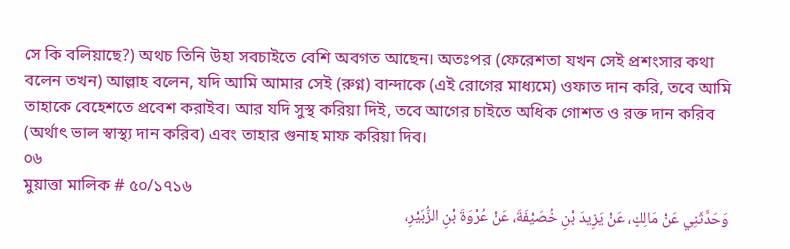সে কি বলিয়াছে?) অথচ তিনি উহা সবচাইতে বেশি অবগত আছেন। অতঃপর (ফেরেশতা যখন সেই প্রশংসার কথা বলেন তখন) আল্লাহ বলেন, যদি আমি আমার সেই (রুগ্ন) বান্দাকে (এই রোগের মাধ্যমে) ওফাত দান করি, তবে আমি তাহাকে বেহেশতে প্রবেশ করাইব। আর যদি সুস্থ করিয়া দিই, তবে আগের চাইতে অধিক গোশত ও রক্ত দান করিব (অর্থাৎ ভাল স্বাস্থ্য দান করিব) এবং তাহার গুনাহ মাফ করিয়া দিব।
০৬
মুয়াত্তা মালিক # ৫০/১৭১৬
وَحَدَّثَنِي عَنْ مَالِكٍ، عَنْ يَزِيدَ بْنِ خُصَيْفَةَ، عَنْ عُرْوَةَ بْنِ الزُّبَيْرِ،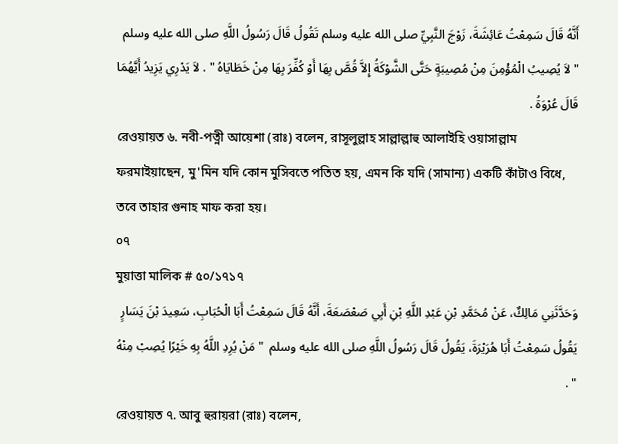أَنَّهُ قَالَ سَمِعْتُ عَائِشَةَ، زَوْجَ النَّبِيِّ صلى الله عليه وسلم تَقُولُ قَالَ رَسُولُ اللَّهِ صلى الله عليه وسلم  " لاَ يُصِيبُ الْمُؤْمِنَ مِنْ مُصِيبَةٍ حَتَّى الشَّوْكَةُ إِلاَّ قُصَّ بِهَا أَوْ كُفِّرَ بِهَا مِنْ خَطَايَاهُ " . لاَ يَدْرِي يَزِيدُ أَيَّهُمَا قَالَ عُرْوَةُ .
রেওয়ায়ত ৬. নবী-পত্নী আয়েশা (রাঃ) বলেন, রাসূলুল্লাহ সাল্লাল্লাহু আলাইহি ওয়াসাল্লাম ফরমাইয়াছেন, মু'মিন যদি কোন মুসিবতে পতিত হয়, এমন কি যদি (সামান্য) একটি কাঁটাও বিধে, তবে তাহার গুনাহ মাফ করা হয়।
০৭
মুয়াত্তা মালিক # ৫০/১৭১৭
وَحَدَّثَنِي مَالِكٌ، عَنْ مُحَمَّدِ بْنِ عَبْدِ اللَّهِ بْنِ أَبِي صَعْصَعَةَ، أَنَّهُ قَالَ سَمِعْتُ أَبَا الْحُبَابِ، سَعِيدَ بْنَ يَسَارٍ يَقُولُ سَمِعْتُ أَبَا هُرَيْرَةَ، يَقُولُ قَالَ رَسُولُ اللَّهِ صلى الله عليه وسلم  " مَنْ يُرِدِ اللَّهُ بِهِ خَيْرًا يُصِبْ مِنْهُ " .
রেওয়ায়ত ৭. আবু হুরায়রা (রাঃ) বলেন,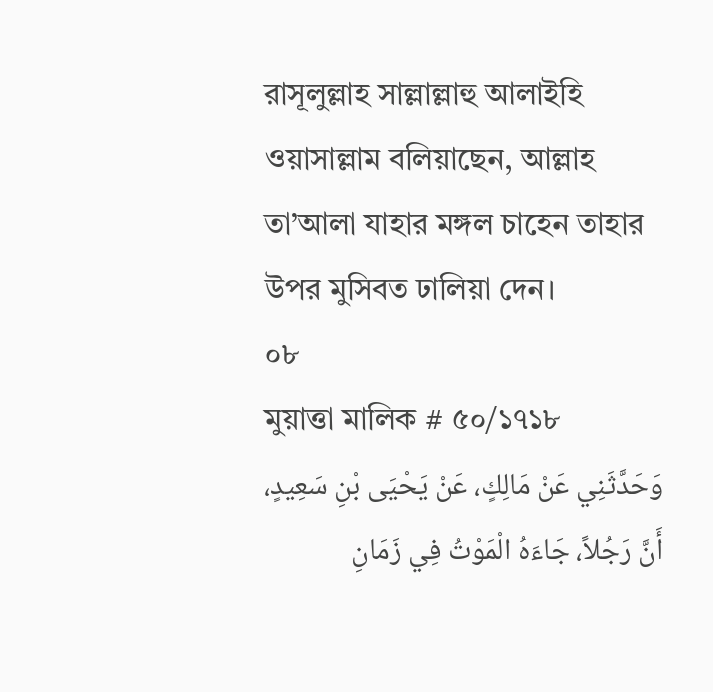রাসূলুল্লাহ সাল্লাল্লাহু আলাইহি ওয়াসাল্লাম বলিয়াছেন, আল্লাহ তা’আলা যাহার মঙ্গল চাহেন তাহার উপর মুসিবত ঢালিয়া দেন।
০৮
মুয়াত্তা মালিক # ৫০/১৭১৮
وَحَدَّثَنِي عَنْ مَالِكٍ، عَنْ يَحْيَى بْنِ سَعِيدٍ، أَنَّ رَجُلاً، جَاءَهُ الْمَوْتُ فِي زَمَانِ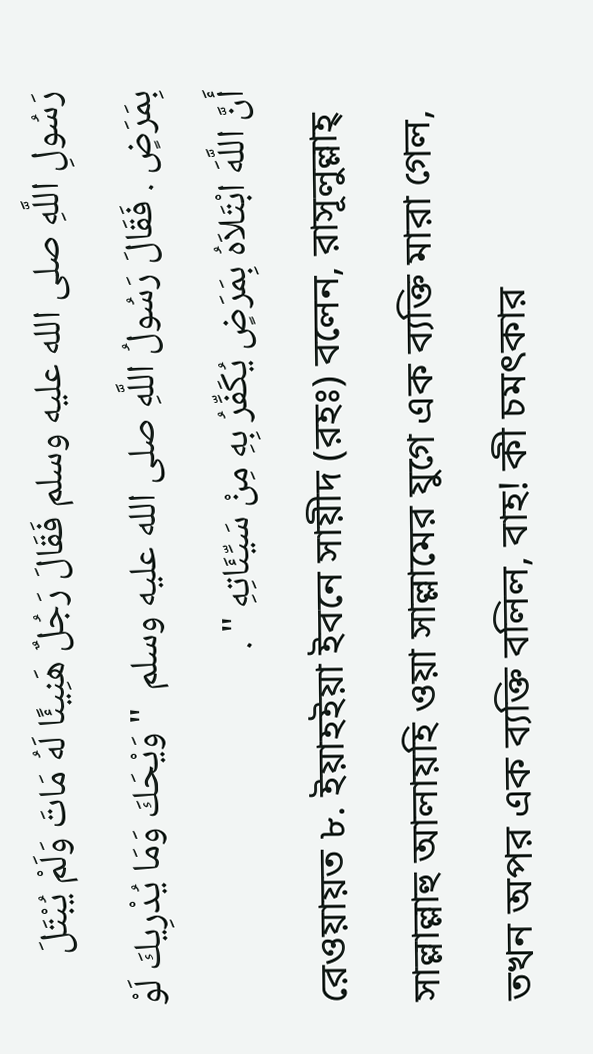رَسُولِ اللَّهِ صلى الله عليه وسلم فَقَالَ رَجُلٌ هَنِيئًا لَهُ مَاتَ وَلَمْ يُبْتَلَ بِمَرَضٍ . فَقَالَ رَسُولُ اللَّهِ صلى الله عليه وسلم  " وَيْحَكَ وَمَا يُدْرِيكَ لَوْ أَنَّ اللَّهَ ابْتَلاَهُ بِمَرَضٍ يُكَفِّرُ بِهِ مِنْ سَيِّئَاتِهِ " .
রেওয়ায়ত ৮. ইয়াহইয়া ইবনে সায়ীদ (রহঃ) বলেন, রাসূলুল্লাহ্ সাল্লাল্লাহু আলায়হি ওয়া সাল্লামের যুগে এক ব্যক্তি মারা গেল, তখন অপর এক ব্যক্তি বলিল, বাহ! কী চমৎকার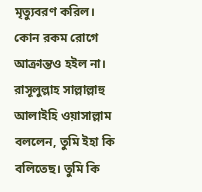মৃত্যুবরণ করিল। কোন রকম রোগে আক্রান্তও হইল না। রাসূলুল্লাহ সাল্লাল্লাহু আলাইহি ওয়াসাল্লাম বললেন, তুমি ইহা কি বলিতেছ। তুমি কি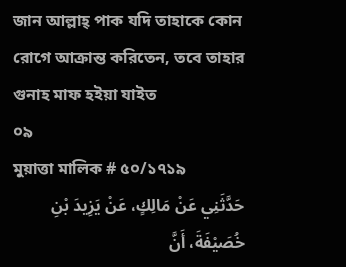জান আল্লাহ্ পাক যদি তাহাকে কোন রোগে আক্রান্ত করিতেন, তবে তাহার গুনাহ মাফ হইয়া যাইত
০৯
মুয়াত্তা মালিক # ৫০/১৭১৯
حَدَّثَنِي عَنْ مَالِكٍ، عَنْ يَزِيدَ بْنِ خُصَيْفَةَ، أَنَّ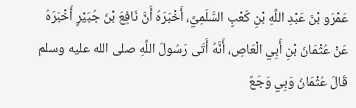عَمْرَو بْنَ عَبْدِ اللَّهِ بْنِ كَعْبٍ السَّلَمِيَّ، أَخْبَرَهُ أَنَّ نَافِعَ بْنَ جُبَيْرٍ أَخْبَرَهُ عَنْ عُثْمَانَ بْنِ أَبِي الْعَاصِ، أَنَّهُ أَتَى رَسُولَ اللَّهِ صلى الله عليه وسلم قَالَ عُثْمَانُ وَبِي وَجَعٌ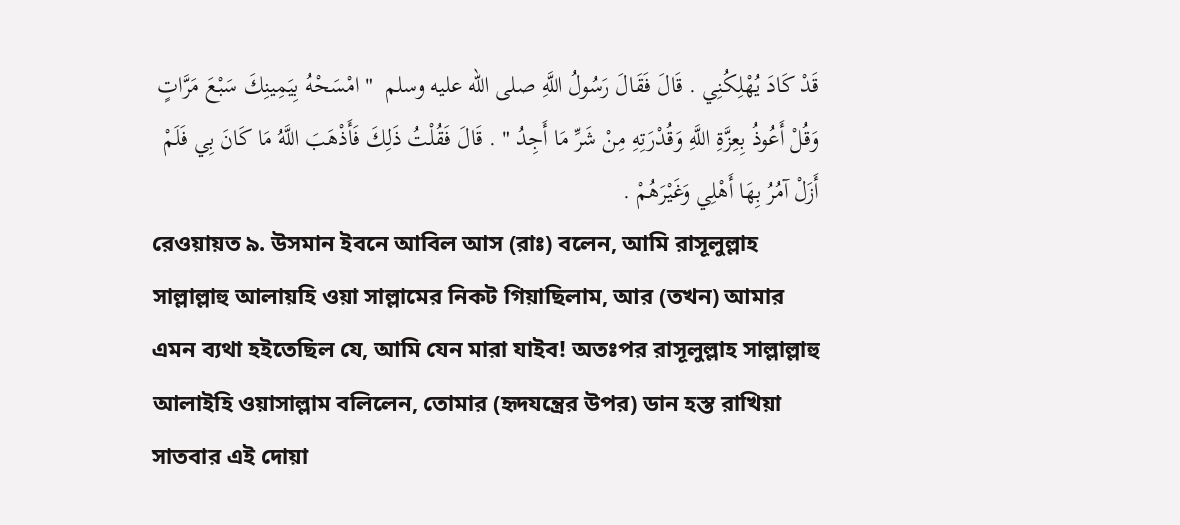قَدْ كَادَ يُهْلِكُنِي . قَالَ فَقَالَ رَسُولُ اللَّهِ صلى الله عليه وسلم  " امْسَحْهُ بِيَمِينِكَ سَبْعَ مَرَّاتٍ وَقُلْ أَعُوذُ بِعِزَّةِ اللَّهِ وَقُدْرَتِهِ مِنْ شَرِّ مَا أَجِدُ " . قَالَ فَقُلْتُ ذَلِكَ فَأَذْهَبَ اللَّهُ مَا كَانَ بِي فَلَمْ أَزَلْ آمُرُ بِهَا أَهْلِي وَغَيْرَهُمْ .
রেওয়ায়ত ৯. উসমান ইবনে আবিল আস (রাঃ) বলেন, আমি রাসূলুল্লাহ সাল্লাল্লাহু আলায়হি ওয়া সাল্লামের নিকট গিয়াছিলাম, আর (তখন) আমার এমন ব্যথা হইতেছিল যে, আমি যেন মারা যাইব! অতঃপর রাসূলুল্লাহ সাল্লাল্লাহু আলাইহি ওয়াসাল্লাম বলিলেন, তোমার (হৃদযন্ত্রের উপর) ডান হস্ত রাখিয়া সাতবার এই দোয়া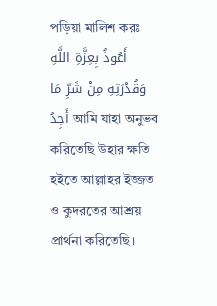পড়িয়া মালিশ করঃ أَعُوذُ بِعِزَّةِ اللَّهِ وَقُدْرَتِهِ مِنْ شَرِّ مَا أَجِدُ আমি যাহা অনুভব করিতেছি উহার ক্ষতি হইতে আল্লাহর ইজ্জত ও কুদরতের আশ্রয় প্রার্থনা করিতেছি।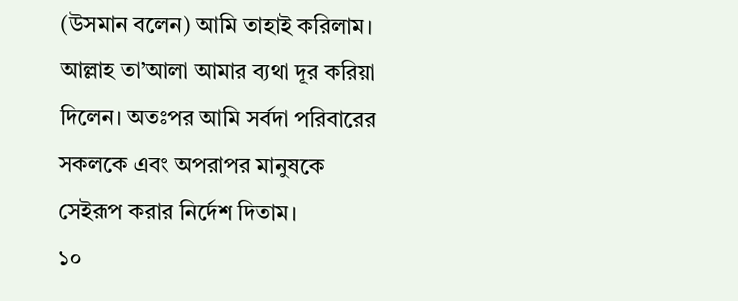(উসমান বলেন) আমি তাহাই করিলাম। আল্লাহ তা’আলা আমার ব্যথা দূর করিয়া দিলেন। অতঃপর আমি সর্বদা পরিবারের সকলকে এবং অপরাপর মানুষকে সেইরূপ করার নির্দেশ দিতাম।
১০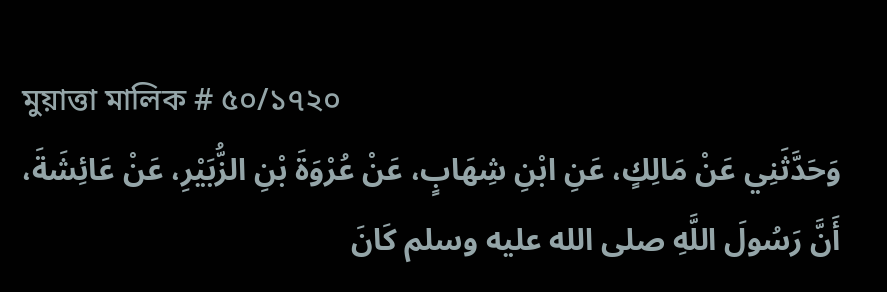মুয়াত্তা মালিক # ৫০/১৭২০
وَحَدَّثَنِي عَنْ مَالِكٍ، عَنِ ابْنِ شِهَابٍ، عَنْ عُرْوَةَ بْنِ الزُّبَيْرِ، عَنْ عَائِشَةَ، أَنَّ رَسُولَ اللَّهِ صلى الله عليه وسلم كَانَ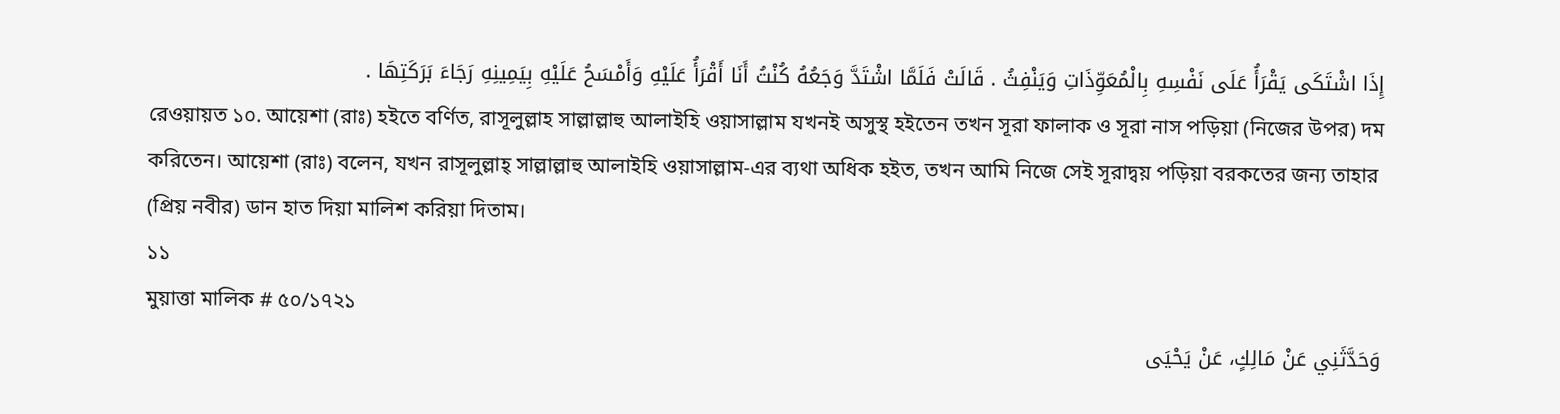إِذَا اشْتَكَى يَقْرَأُ عَلَى نَفْسِهِ بِالْمُعَوِّذَاتِ وَيَنْفِثُ . قَالَتْ فَلَمَّا اشْتَدَّ وَجَعُهُ كُنْتُ أَنَا أَقْرَأُ عَلَيْهِ وَأَمْسَحُ عَلَيْهِ بِيَمِينِهِ رَجَاءَ بَرَكَتِهَا .
রেওয়ায়ত ১০. আয়েশা (রাঃ) হইতে বর্ণিত, রাসূলুল্লাহ সাল্লাল্লাহু আলাইহি ওয়াসাল্লাম যখনই অসুস্থ হইতেন তখন সূরা ফালাক ও সূরা নাস পড়িয়া (নিজের উপর) দম করিতেন। আয়েশা (রাঃ) বলেন, যখন রাসূলুল্লাহ্ সাল্লাল্লাহু আলাইহি ওয়াসাল্লাম-এর ব্যথা অধিক হইত, তখন আমি নিজে সেই সূরাদ্বয় পড়িয়া বরকতের জন্য তাহার (প্রিয় নবীর) ডান হাত দিয়া মালিশ করিয়া দিতাম।
১১
মুয়াত্তা মালিক # ৫০/১৭২১
وَحَدَّثَنِي عَنْ مَالِكٍ، عَنْ يَحْيَى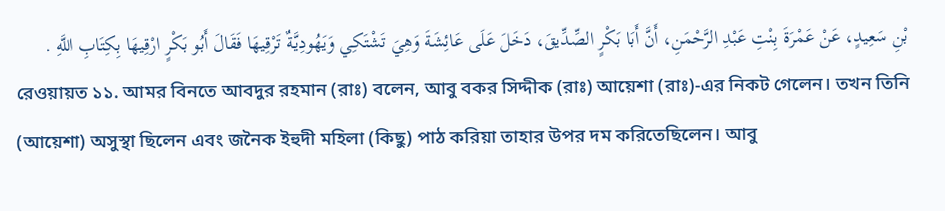بْنِ سَعِيدٍ، عَنْ عَمْرَةَ بِنْتِ عَبْدِ الرَّحْمَنِ، أَنَّ أَبَا بَكْرٍ الصِّدِّيقَ، دَخَلَ عَلَى عَائِشَةَ وَهِيَ تَشْتَكِي وَيَهُودِيَّةٌ تَرْقِيهَا فَقَالَ أَبُو بَكْرٍ ارْقِيهَا بِكِتَابِ اللَّهِ .
রেওয়ায়ত ১১. আমর বিনতে আবদুর রহমান (রাঃ) বলেন, আবু বকর সিদ্দীক (রাঃ) আয়েশা (রাঃ)-এর নিকট গেলেন। তখন তিনি (আয়েশা) অসুস্থা ছিলেন এবং জনৈক ইহুদী মহিলা (কিছু) পাঠ করিয়া তাহার উপর দম করিতেছিলেন। আবু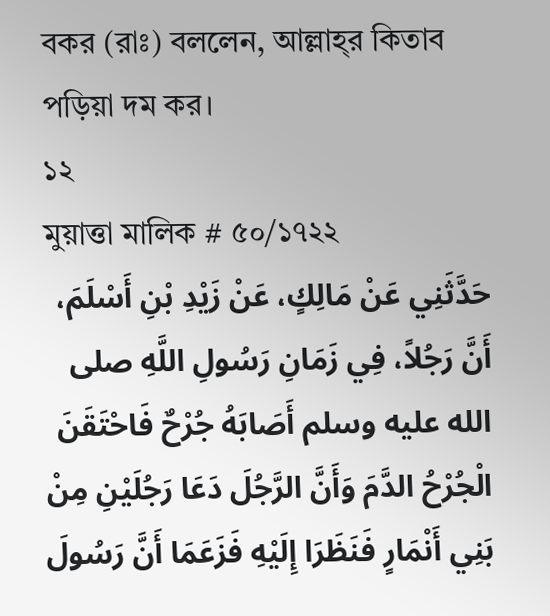বকর (রাঃ) বললেন, আল্লাহ্‌র কিতাব পড়িয়া দম কর।
১২
মুয়াত্তা মালিক # ৫০/১৭২২
حَدَّثَنِي عَنْ مَالِكٍ، عَنْ زَيْدِ بْنِ أَسْلَمَ، أَنَّ رَجُلاً، فِي زَمَانِ رَسُولِ اللَّهِ صلى الله عليه وسلم أَصَابَهُ جُرْحٌ فَاحْتَقَنَ الْجُرْحُ الدَّمَ وَأَنَّ الرَّجُلَ دَعَا رَجُلَيْنِ مِنْ بَنِي أَنْمَارٍ فَنَظَرَا إِلَيْهِ فَزَعَمَا أَنَّ رَسُولَ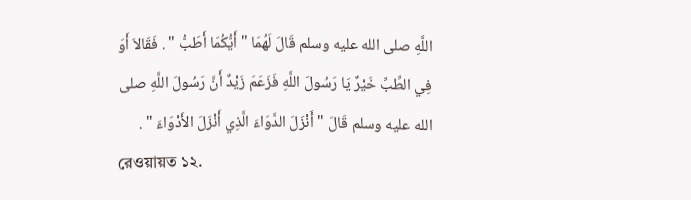اللَّهِ صلى الله عليه وسلم قَالَ لَهُمَا " أَيُّكُمَا أَطَبُّ " . فَقَالاَ أَوَ فِي الطِّبِّ خَيْرٌ يَا رَسُولَ اللَّهِ فَزَعَمَ زَيْدٌ أَنَّ رَسُولَ اللَّهِ صلى الله عليه وسلم قَالَ " أَنْزَلَ الدَّوَاءَ الَّذِي أَنْزَلَ الأَدْوَاءَ " .
রেওয়ায়ত ১২.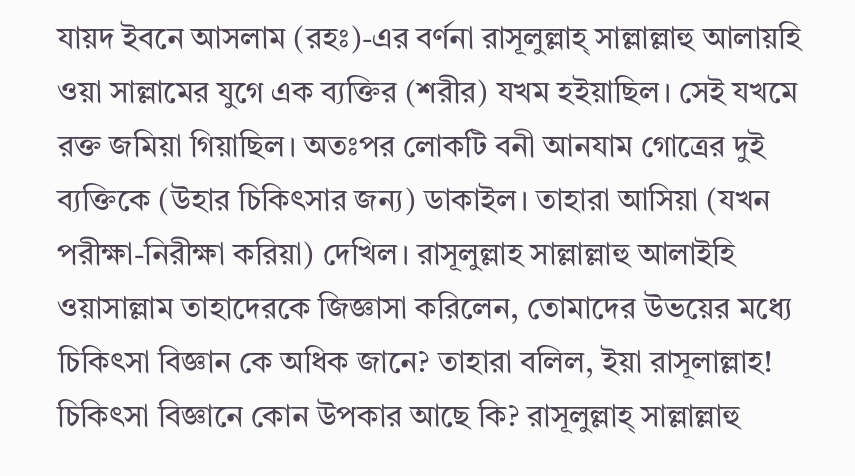যায়দ ইবনে আসলাম (রহঃ)-এর বর্ণনা রাসূলুল্লাহ্ সাল্লাল্লাহু আলায়হি ওয়া সাল্লামের যুগে এক ব্যক্তির (শরীর) যখম হইয়াছিল। সেই যখমে রক্ত জমিয়া গিয়াছিল। অতঃপর লোকটি বনী আনযাম গোত্রের দুই ব্যক্তিকে (উহার চিকিৎসার জন্য) ডাকাইল। তাহারা আসিয়া (যখন পরীক্ষা-নিরীক্ষা করিয়া) দেখিল। রাসূলুল্লাহ সাল্লাল্লাহু আলাইহি ওয়াসাল্লাম তাহাদেরকে জিজ্ঞাসা করিলেন, তোমাদের উভয়ের মধ্যে চিকিৎসা বিজ্ঞান কে অধিক জানে? তাহারা বলিল, ইয়া রাসূলাল্লাহ! চিকিৎসা বিজ্ঞানে কোন উপকার আছে কি? রাসূলুল্লাহ্ সাল্লাল্লাহু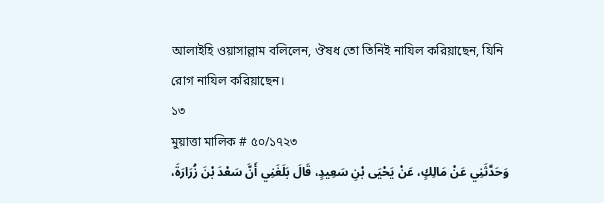আলাইহি ওয়াসাল্লাম বলিলেন, ঔষধ তো তিনিই নাযিল করিয়াছেন, যিনি রোগ নাযিল করিয়াছেন।
১৩
মুয়াত্তা মালিক # ৫০/১৭২৩
وَحَدَّثَنِي عَنْ مَالِكٍ، عَنْ يَحْيَى بْنِ سَعِيدٍ، قَالَ بَلَغَنِي أَنَّ سَعْدَ بْنَ زُرَارَةَ،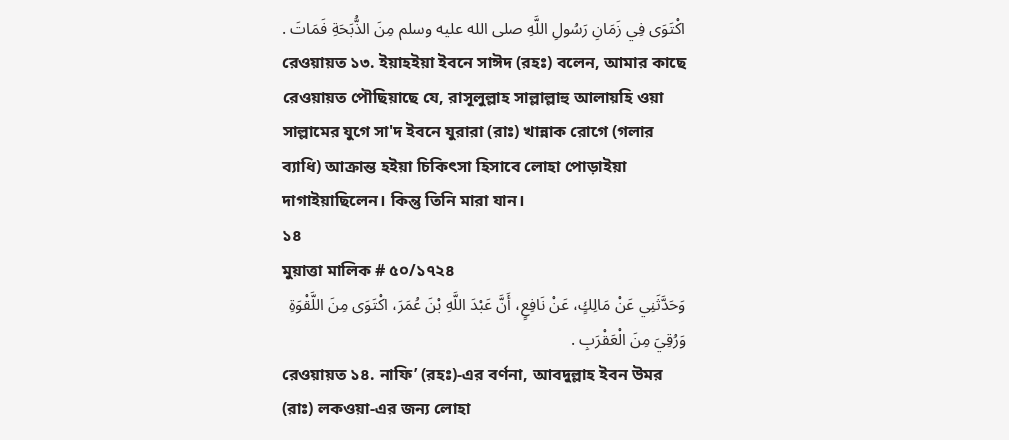اكْتَوَى فِي زَمَانِ رَسُولِ اللَّهِ صلى الله عليه وسلم مِنَ الذُّبَحَةِ فَمَاتَ .
রেওয়ায়ত ১৩. ইয়াহইয়া ইবনে সাঈদ (রহঃ) বলেন, আমার কাছে রেওয়ায়ত পৌছিয়াছে যে, রাসূলুল্লাহ সাল্লাল্লাহু আলায়হি ওয়া সাল্লামের যুগে সা'দ ইবনে যুরারা (রাঃ) খান্নাক রোগে (গলার ব্যাধি) আক্রান্ত হইয়া চিকিৎসা হিসাবে লোহা পোড়াইয়া দাগাইয়াছিলেন। কিন্তু তিনি মারা যান।
১৪
মুয়াত্তা মালিক # ৫০/১৭২৪
وَحَدَّثَنِي عَنْ مَالِكٍ، عَنْ نَافِعٍ، أَنَّ عَبْدَ اللَّهِ بْنَ عُمَرَ، اكْتَوَى مِنَ اللَّقْوَةِ وَرُقِيَ مِنَ الْعَقْرَبِ .
রেওয়ায়ত ১৪. নাফি’ (রহঃ)-এর বর্ণনা, আবদুল্লাহ ইবন উমর (রাঃ) লকওয়া-এর জন্য লোহা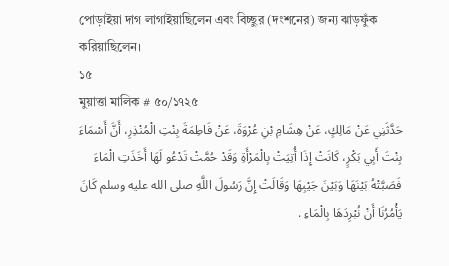পোড়াইয়া দাগ লাগাইয়াছিলেন এবং বিচ্ছুর (দংশনের) জন্য ঝাড়ফুঁক করিয়াছিলেন।
১৫
মুয়াত্তা মালিক # ৫০/১৭২৫
حَدَّثَنِي عَنْ مَالِكٍ، عَنْ هِشَامِ بْنِ عُرْوَةَ، عَنْ فَاطِمَةَ بِنْتِ الْمُنْذِرِ، أَنَّ أَسْمَاءَ بِنْتَ أَبِي بَكْرٍ، كَانَتْ إِذَا أُتِيَتْ بِالْمَرْأَةِ وَقَدْ حُمَّتْ تَدْعُو لَهَا أَخَذَتِ الْمَاءَ فَصَبَّتْهُ بَيْنَهَا وَبَيْنَ جَيْبِهَا وَقَالَتْ إِنَّ رَسُولَ اللَّهِ صلى الله عليه وسلم كَانَ يَأْمُرُنَا أَنْ نُبْرِدَهَا بِالْمَاءِ .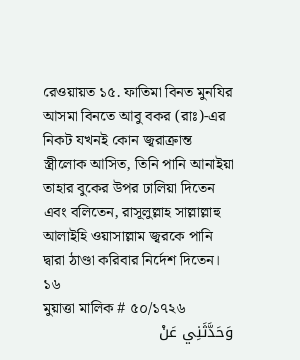রেওয়ায়ত ১৫. ফাতিমা বিনত মুনযির আসমা বিনতে আবু বকর (রাঃ)-এর নিকট যখনই কোন জ্বরাক্রান্ত স্ত্রীলোক আসিত, তিনি পানি আনাইয়া তাহার বুকের উপর ঢালিয়া দিতেন এবং বলিতেন, রাসূলুল্লাহ সাল্লাল্লাহু আলাইহি ওয়াসাল্লাম জ্বরকে পানি দ্বারা ঠাণ্ডা করিবার নির্দেশ দিতেন।
১৬
মুয়াত্তা মালিক # ৫০/১৭২৬
وَحَدَّثَنِي عَنْ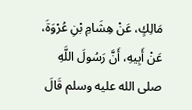مَالِكٍ، عَنْ هِشَامِ بْنِ عُرْوَةَ، عَنْ أَبِيهِ، أَنَّ رَسُولَ اللَّهِ صلى الله عليه وسلم قَالَ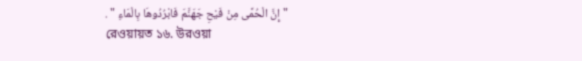" إِنَّ الْحُمَّى مِنْ فَيْحِ جَهَنَّمَ فَابْرُدُوهَا بِالْمَاءِ " .
রেওয়ায়ত ১৬. উরওয়া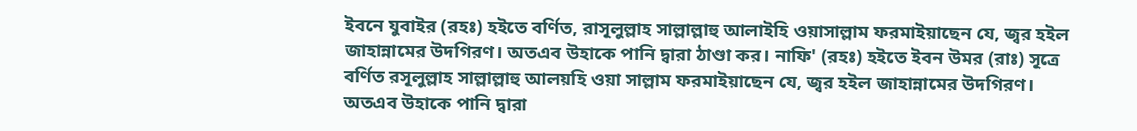ইবনে যুবাইর (রহঃ) হইতে বর্ণিত, রাসূলুল্লাহ সাল্লাল্লাহু আলাইহি ওয়াসাল্লাম ফরমাইয়াছেন যে, জ্বর হইল জাহান্নামের উদগিরণ। অতএব উহাকে পানি দ্বারা ঠাণ্ডা কর। নাফি' (রহঃ) হইতে ইবন উমর (রাঃ) সূত্রে বর্ণিত রসূলুল্লাহ সাল্লাল্লাহু আলয়হি ওয়া সাল্লাম ফরমাইয়াছেন যে, জ্বর হইল জাহান্নামের উদগিরণ। অতএব উহাকে পানি দ্বারা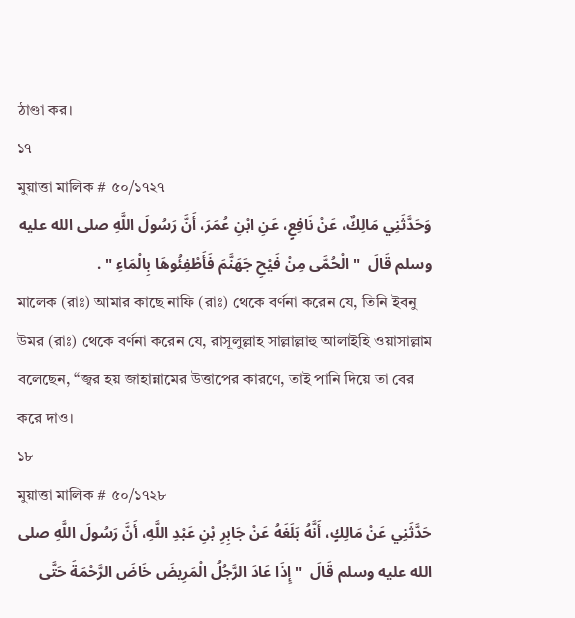ঠাণ্ডা কর।
১৭
মুয়াত্তা মালিক # ৫০/১৭২৭
وَحَدَّثَنِي مَالِكٌ، عَنْ نَافِعٍ، عَنِ ابْنِ عُمَرَ، أَنَّ رَسُولَ اللَّهِ صلى الله عليه وسلم قَالَ  " الْحُمَّى مِنْ فَيْحِ جَهَنَّمَ فَأَطْفِئُوهَا بِالْمَاءِ " .
মালেক (রাঃ) আমার কাছে নাফি (রাঃ) থেকে বর্ণনা করেন যে, তিনি ইবনু উমর (রাঃ) থেকে বর্ণনা করেন যে, রাসূলুল্লাহ সাল্লাল্লাহু আলাইহি ওয়াসাল্লাম বলেছেন, “জ্বর হয় জাহান্নামের উত্তাপের কারণে, তাই পানি দিয়ে তা বের করে দাও।
১৮
মুয়াত্তা মালিক # ৫০/১৭২৮
حَدَّثَنِي عَنْ مَالِكٍ، أَنَّهُ بَلَغَهُ عَنْ جَابِرِ بْنِ عَبْدِ اللَّهِ، أَنَّ رَسُولَ اللَّهِ صلى الله عليه وسلم قَالَ  " إِذَا عَادَ الرَّجُلُ الْمَرِيضَ خَاضَ الرَّحْمَةَ حَتَّى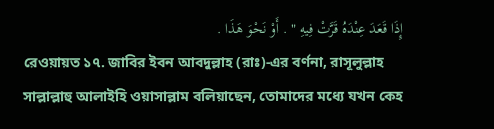إِذَا قَعَدَ عِنْدَهُ قَرَّتْ فِيهِ " . أَوْ نَحْوَ هَذَا .
রেওয়ায়ত ১৭. জাবির ইবন আবদুল্লাহ (রাঃ)-এর বর্ণনা, রাসূলুল্লাহ সাল্লাল্লাহু আলাইহি ওয়াসাল্লাম বলিয়াছেন, তোমাদের মধ্যে যখন কেহ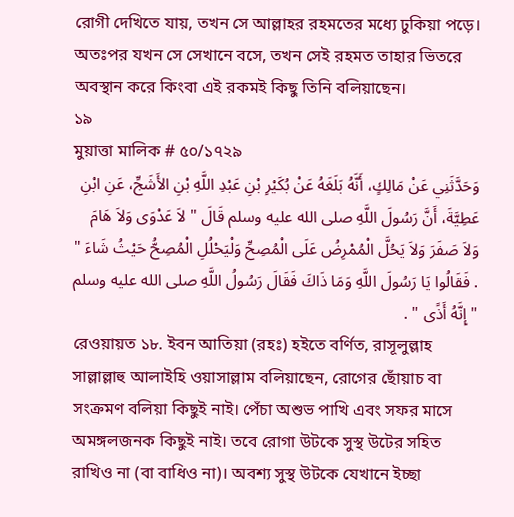রোগী দেখিতে যায়, তখন সে আল্লাহর রহমতের মধ্যে ঢুকিয়া পড়ে। অতঃপর যখন সে সেখানে বসে, তখন সেই রহমত তাহার ভিতরে অবস্থান করে কিংবা এই রকমই কিছু তিনি বলিয়াছেন।
১৯
মুয়াত্তা মালিক # ৫০/১৭২৯
وَحَدَّثَنِي عَنْ مَالِكٍ، أَنَّهُ بَلَغَهُ عَنْ بُكَيْرِ بْنِ عَبْدِ اللَّهِ بْنِ الأَشَجِّ، عَنِ ابْنِ عَطِيَّةَ، أَنَّ رَسُولَ اللَّهِ صلى الله عليه وسلم قَالَ " لاَ عَدْوَى وَلاَ هَامَ وَلاَ صَفَرَ وَلاَ يَحُلَّ الْمُمْرِضُ عَلَى الْمُصِحِّ وَلْيَحْلُلِ الْمُصِحُّ حَيْثُ شَاءَ " . فَقَالُوا يَا رَسُولَ اللَّهِ وَمَا ذَاكَ فَقَالَ رَسُولُ اللَّهِ صلى الله عليه وسلم " إِنَّهُ أَذًى " .
রেওয়ায়ত ১৮. ইবন আতিয়া (রহঃ) হইতে বর্ণিত, রাসূলুল্লাহ সাল্লাল্লাহু আলাইহি ওয়াসাল্লাম বলিয়াছেন, রোগের ছোঁয়াচ বা সংক্রমণ বলিয়া কিছুই নাই। পেঁচা অশুভ পাখি এবং সফর মাসে অমঙ্গলজনক কিছুই নাই। তবে রোগা উটকে সুস্থ উটের সহিত রাখিও না (বা বাধিও না)। অবশ্য সুস্থ উটকে যেখানে ইচ্ছা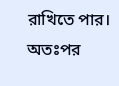রাখিতে পার। অতঃপর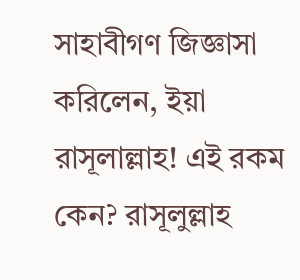সাহাবীগণ জিজ্ঞাসা করিলেন, ইয়া রাসূলাল্লাহ! এই রকম কেন? রাসূলুল্লাহ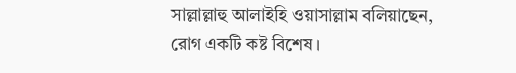সাল্লাল্লাহু আলাইহি ওয়াসাল্লাম বলিয়াছেন, রোগ একটি কষ্ট বিশেষ।